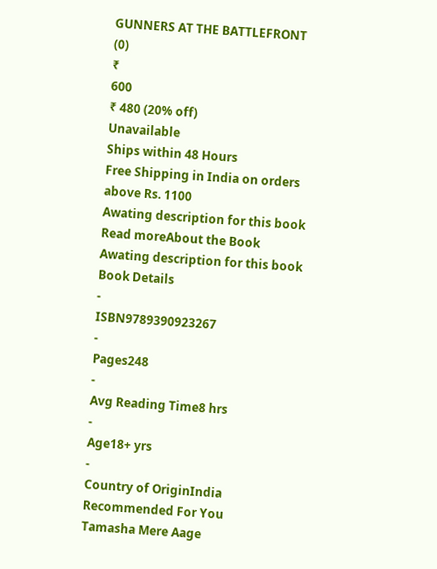GUNNERS AT THE BATTLEFRONT
(0)
₹
600
₹ 480 (20% off)
Unavailable
Ships within 48 Hours
Free Shipping in India on orders above Rs. 1100
Awating description for this book
Read moreAbout the Book
Awating description for this book
Book Details
-
ISBN9789390923267
-
Pages248
-
Avg Reading Time8 hrs
-
Age18+ yrs
-
Country of OriginIndia
Recommended For You
Tamasha Mere Aage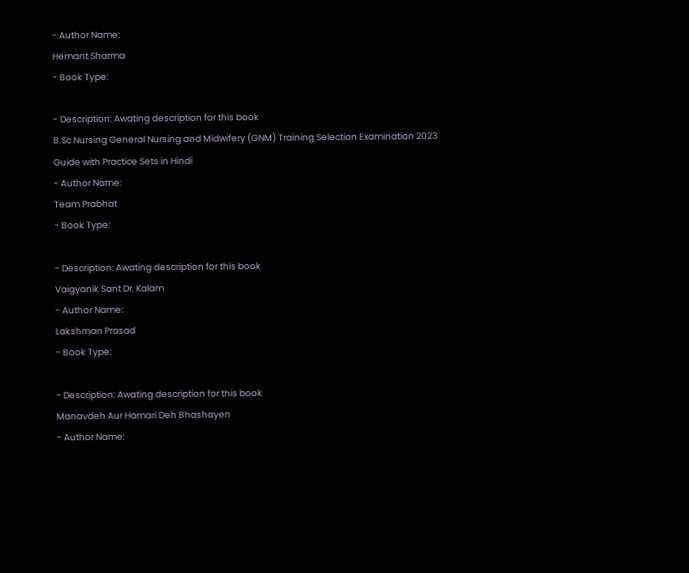- Author Name:
Hemant Sharma
- Book Type:

- Description: Awating description for this book
B.Sc Nursing General Nursing and Midwifery (GNM) Training Selection Examination 2023 Guide with Practice Sets in Hindi
- Author Name:
Team Prabhat
- Book Type:

- Description: Awating description for this book
Vaigyanik Sant Dr. Kalam
- Author Name:
Lakshman Prasad
- Book Type:

- Description: Awating description for this book
Manavdeh Aur Hamari Deh Bhashayen
- Author Name: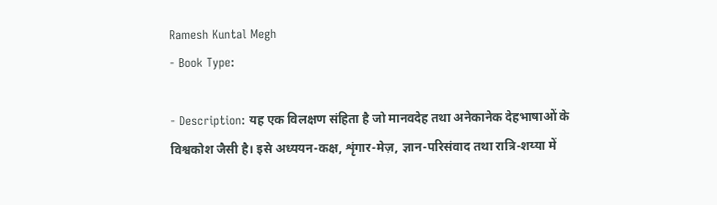Ramesh Kuntal Megh
- Book Type:

- Description: यह एक विलक्षण संहिता है जो मानवदेह तथा अनेकानेक देहभाषाओं के विश्वकोश जैसी है। इसे अध्ययन-कक्ष, शृंगार-मेज़, ज्ञान-परिसंवाद तथा रात्रि-शय्या में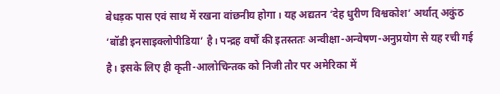बेधड़क पास एवं साथ में रखना वांछनीय होगा। यह अद्यतन ‘देह धुरीण विश्वकोश’ अर्थात् अकुंठ ‘बॉडी इनसाइक्लोपीडिया’ है। पन्द्रह वर्षों की इतस्ततः अन्वीक्षा-अन्वेषण-अनुप्रयोग से यह रची गई है। इसके लिए ही कृती-आलोचिन्तक को निजी तौर पर अमेरिका में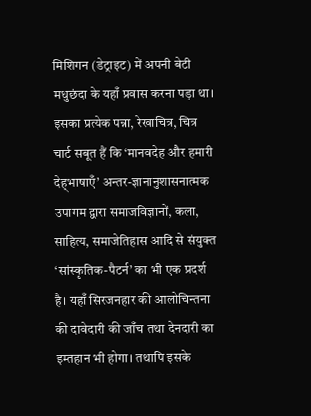मिशिगन (डेट्राइट) में अपनी बेटी मधुछंदा के यहाँ प्रवास करना पड़ा था। इसका प्रत्येक पन्ना, रेखाचित्र, चित्र चार्ट सबूत हैं कि ‘मानवदेह और हमारी देह्भाषाएँ’ अन्तर-ज्ञानानुशासनात्मक उपागम द्वारा समाजविज्ञानों, कला, साहित्य, समाजेतिहास आदि से संयुक्त ‘सांस्कृतिक-पैटर्न’ का भी एक प्रदर्श है। यहाँ सिरजनहार की आलोचिन्तना की दावेदारी की जाँच तथा देनदारी का इम्तहान भी होगा। तथापि इसके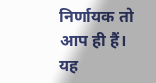निर्णायक तो आप ही हैं। यह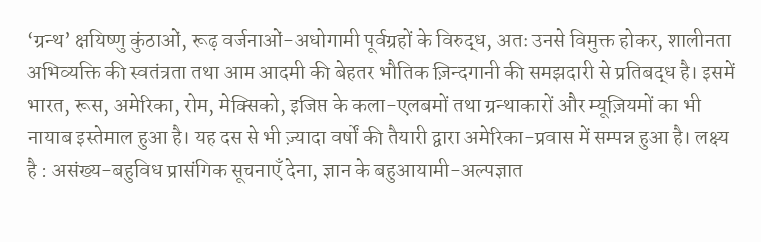‘ग्रन्थ’ क्षयिष्णु कुंठाओं, रूढ़ वर्जनाओं-अधोगामी पूर्वग्रहों के विरुद्ध, अतः उनसे विमुक्त होकर, शालीनता अभिव्यक्ति की स्वतंत्रता तथा आम आदमी की बेहतर भौतिक ज़िन्दगानी की समझदारी से प्रतिबद्ध है। इसमें भारत, रूस, अमेरिका, रोम, मेक्सिको, इजिप्त के कला-एलबमों तथा ग्रन्थाकारों और म्यूज़ियमों का भी नायाब इस्तेमाल हुआ है। यह दस से भी ज़्यादा वर्षों की तैयारी द्वारा अमेरिका-प्रवास में सम्पन्न हुआ है। लक्ष्य है : असंख्य-बहुविध प्रासंगिक सूचनाएँ देना, ज्ञान के बहुआयामी-अल्पज्ञात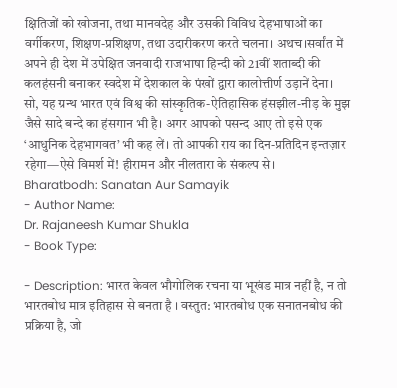क्षितिजों को खोजना, तथा मानवदेह और उसकी विविध देहभाषाओं का वर्गीकरण, शिक्षण-प्रशिक्षण, तथा उदारीकरण करते चलना। अथच।सर्वांत में अपने ही देश में उपेक्षित जनवादी राजभाषा हिन्दी को 21वीं शताब्दी की कलहंसनी बनाकर स्वदेश में देशकाल के पंखों द्वारा कालोत्तीर्ण उड़ानें देना। सो, यह ग्रन्थ भारत एवं विश्व की सांस्कृतिक-ऐतिहासिक हंसझील-नीड़ के मुझ जैसे सादे बन्दे का हंसगान भी है। अगर आपको पसन्द आए तो इसे एक ‘आधुनिक देहभागवत’ भी कह लें। तो आपकी राय का दिन-प्रतिदिन इन्तज़ार रहेगा—ऐसे विमर्श में! हीरामन और नीलतारा के संकल्प से।
Bharatbodh: Sanatan Aur Samayik
- Author Name:
Dr. Rajaneesh Kumar Shukla
- Book Type:

- Description: भारत केवल भौगोलिक रचना या भूखंड मात्र नहीं है, न तो भारतबोध मात्र इतिहास से बनता है । वस्तुत: भारतबोध एक सनातनबोध की प्रक्रिया है, जो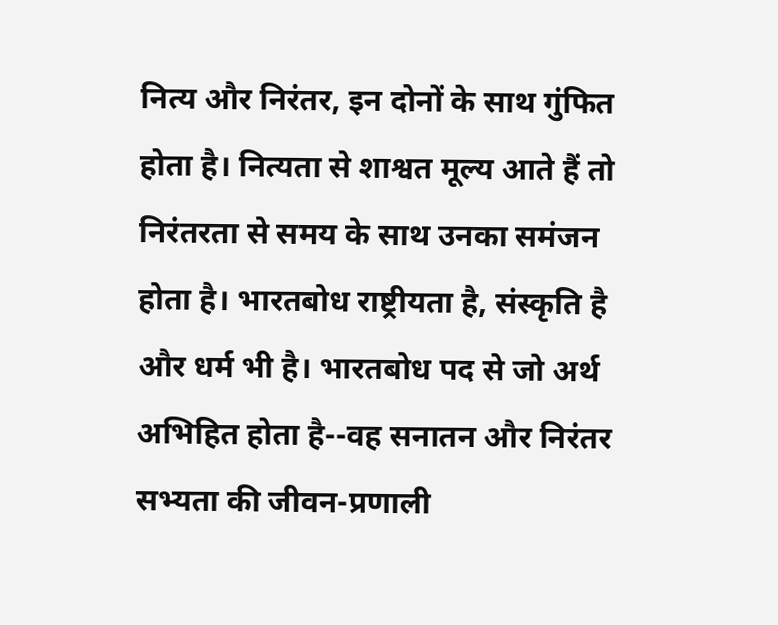नित्य और निरंतर, इन दोनों के साथ गुंफित होता है। नित्यता से शाश्वत मूल्य आते हैं तो निरंतरता से समय के साथ उनका समंजन होता है। भारतबोध राष्ट्रीयता है, संस्कृति है और धर्म भी है। भारतबोध पद से जो अर्थ अभिहित होता है--वह सनातन और निरंतर सभ्यता की जीवन-प्रणाली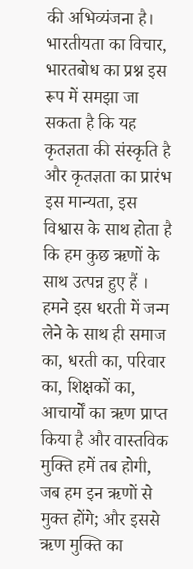की अभिव्यंजना है। भारतीयता का विचार, भारतबोध का प्रश्न इस रूप में समझा जा सकता है कि यह कृतज्ञता की संस्कृति है और कृतज्ञता का प्रारंभ इस मान्यता, इस विश्वास के साथ होता है कि हम कुछ ऋणों के साथ उत्पन्न हुए हैं । हमने इस धरती में जन्म लेने के साथ ही समाज का, धरती का, परिवार का, शिक्षकों का, आचार्यों का ऋण प्राप्त किया है और वास्तविक मुक्ति हमें तब होगी, जब हम इन ऋणों से मुक्त होंगे; और इससे ऋण मुक्ति का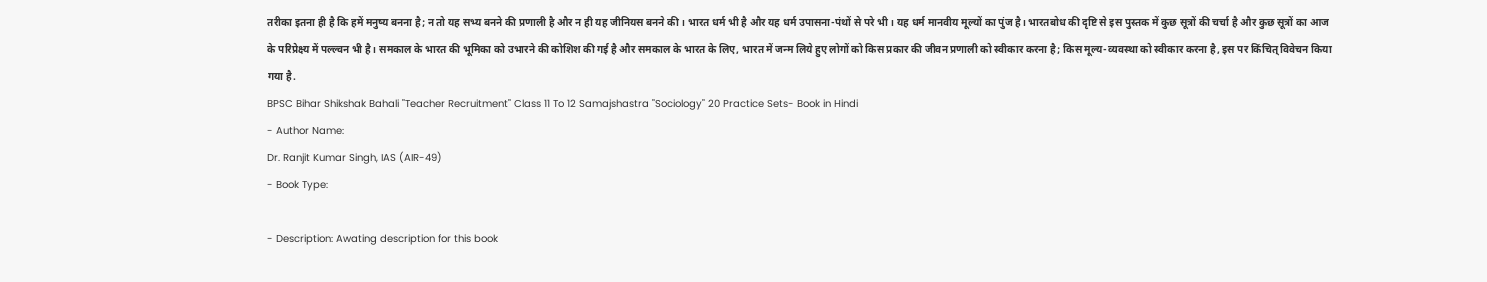तरीका इतना ही है कि हमें मनुष्य बनना है; न तो यह सभ्य बनने की प्रणाली है और न ही यह जीनियस बनने की । भारत धर्म भी है और यह धर्म उपासना-पंथों से परे भी । यह धर्म मानवीय मूल्यों का पुंज है। भारतबोध की दृष्टि से इस पुस्तक में कुछ सूत्रों की चर्चा है और कुछ सूत्रों का आज के परिप्रेक्ष्य में पल्ल्वन भी है। समकाल के भारत की भूमिका को उभारने की कोशिश की गई है और समकाल के भारत के लिए, भारत में जन्म लिये हुए लोगों को किस प्रकार की जीवन प्रणाली को स्वीकार करना है; किस मूल्य-व्यवस्था को स्वीकार करना है, इस पर किंचित् विवेचन किया गया है.
BPSC Bihar Shikshak Bahali "Teacher Recruitment" Class 11 To 12 Samajshastra "Sociology" 20 Practice Sets- Book in Hindi
- Author Name:
Dr. Ranjit Kumar Singh, IAS (AIR-49)
- Book Type:

- Description: Awating description for this book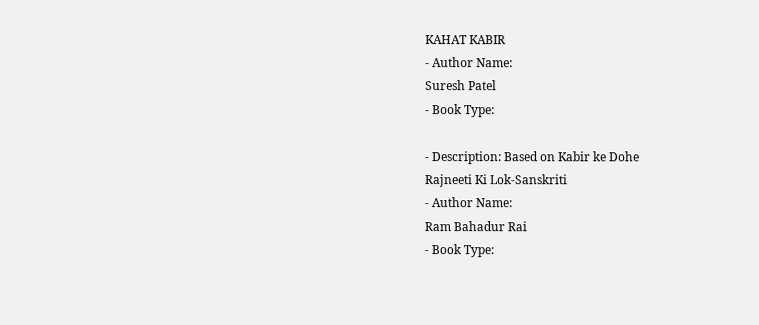KAHAT KABIR
- Author Name:
Suresh Patel
- Book Type:

- Description: Based on Kabir ke Dohe
Rajneeti Ki Lok-Sanskriti
- Author Name:
Ram Bahadur Rai
- Book Type: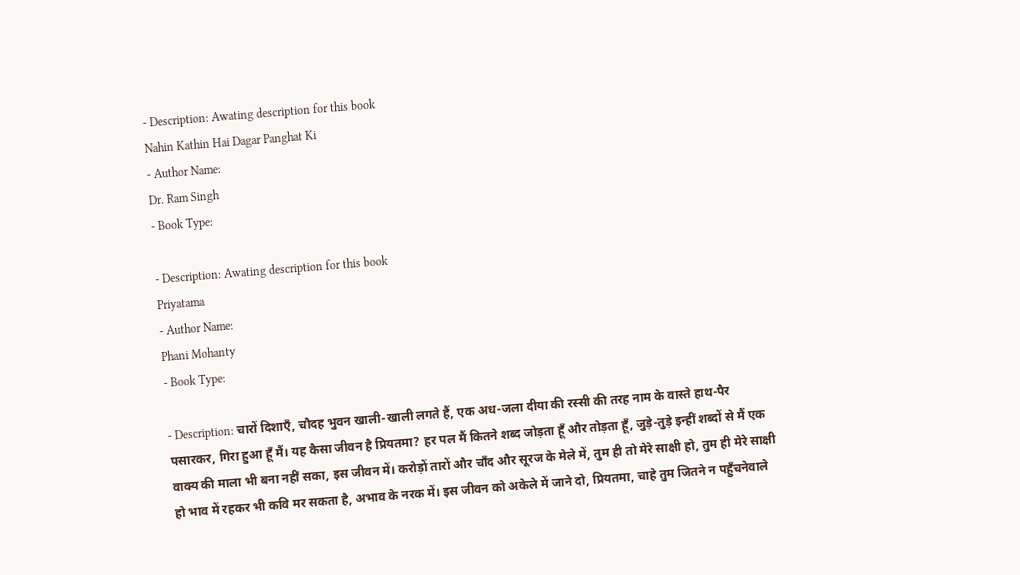- Description: Awating description for this book
Nahin Kathin Hai Dagar Panghat Ki
- Author Name:
Dr. Ram Singh
- Book Type:

- Description: Awating description for this book
Priyatama
- Author Name:
Phani Mohanty
- Book Type:

- Description: चारों दिशाएँ, चौदह भुवन खाली-खाली लगते हैं, एक अध-जला दीया की रस्सी की तरह नाम के वास्ते हाथ-पैर पसारकर, गिरा हुआ हूँ मैं। यह कैसा जीवन है प्रियतमा? हर पल मैं कितने शब्द जोड़ता हूँ और तोड़ता हूँ, जुड़े-तुड़े इन्हीं शब्दों से मैं एक वाक्य की माला भी बना नहीं सका, इस जीवन में। करोड़ों तारों और चाँद और सूरज के मेले में, तुम ही तो मेरे साक्षी हो, तुम ही मेरे साक्षी हो भाव में रहकर भी कवि मर सकता है, अभाव के नरक में। इस जीवन को अकेले में जाने दो, प्रियतमा, चाहे तुम जितने न पहुँचनेवाले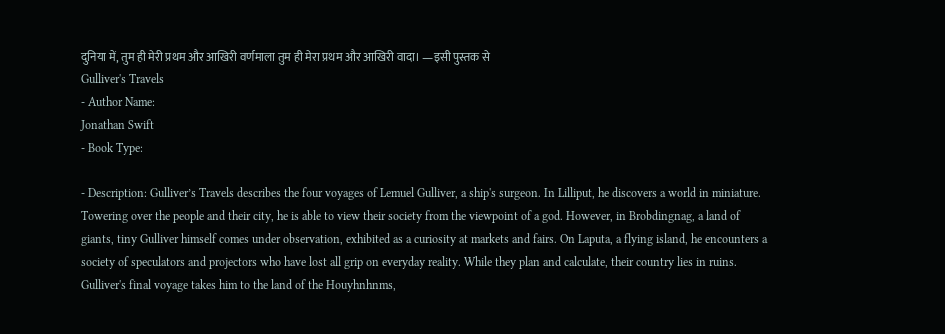दुनिया में, तुम ही मेरी प्रथम और आखिरी वर्णमाला तुम ही मेरा प्रथम और आखिरी वादा। —इसी पुस्तक से
Gulliver's Travels
- Author Name:
Jonathan Swift
- Book Type:

- Description: Gulliver’s Travels describes the four voyages of Lemuel Gulliver, a ship's surgeon. In Lilliput, he discovers a world in miniature. Towering over the people and their city, he is able to view their society from the viewpoint of a god. However, in Brobdingnag, a land of giants, tiny Gulliver himself comes under observation, exhibited as a curiosity at markets and fairs. On Laputa, a flying island, he encounters a society of speculators and projectors who have lost all grip on everyday reality. While they plan and calculate, their country lies in ruins. Gulliver's final voyage takes him to the land of the Houyhnhnms,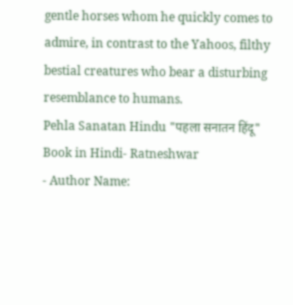gentle horses whom he quickly comes to admire, in contrast to the Yahoos, filthy bestial creatures who bear a disturbing resemblance to humans.
Pehla Sanatan Hindu "पहला सनातन हिंदू" Book in Hindi- Ratneshwar
- Author Name: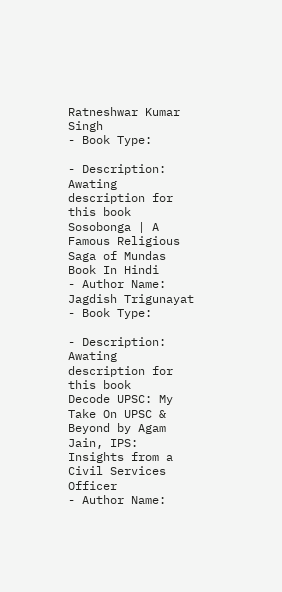Ratneshwar Kumar Singh
- Book Type:

- Description: Awating description for this book
Sosobonga | A Famous Religious Saga of Mundas Book In Hindi
- Author Name:
Jagdish Trigunayat
- Book Type:

- Description: Awating description for this book
Decode UPSC: My Take On UPSC & Beyond by Agam Jain, IPS: Insights from a Civil Services Officer
- Author Name: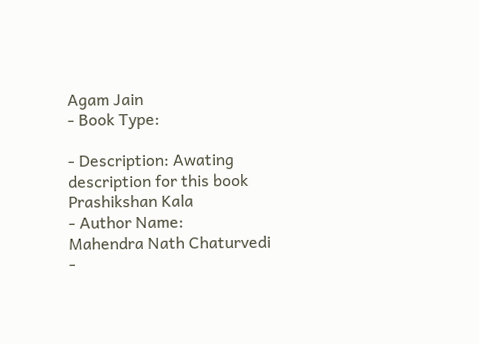Agam Jain
- Book Type:

- Description: Awating description for this book
Prashikshan Kala
- Author Name:
Mahendra Nath Chaturvedi
-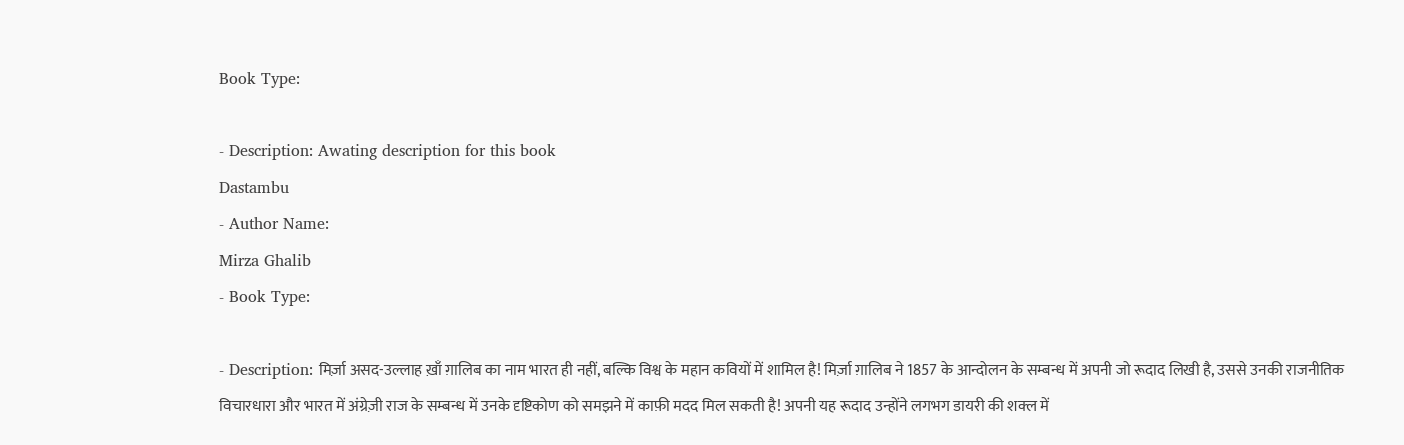Book Type:

- Description: Awating description for this book
Dastambu
- Author Name:
Mirza Ghalib
- Book Type:

- Description: मिर्ज़ा असद-उल्लाह ख़ाँ ग़ालिब का नाम भारत ही नहीं, बल्कि विश्व के महान कवियों में शामिल है! मिर्ज़ा ग़ालिब ने 1857 के आन्दोलन के सम्बन्ध में अपनी जो रूदाद लिखी है, उससे उनकी राजनीतिक विचारधारा और भारत में अंग्रेज़ी राज के सम्बन्ध में उनके दृष्टिकोण को समझने में काफ़ी मदद मिल सकती है! अपनी यह रूदाद उन्होंने लगभग डायरी की शक्ल में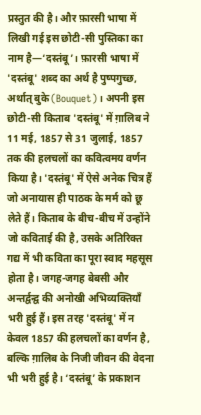प्रस्तुत की है। और फ़ारसी भाषा में लिखी गई इस छोटी-सी पुस्तिका का नाम है—‘दस्तंबू’। फ़ारसी भाषा में 'दस्तंबू' शब्द का अर्थ है पुष्पगुच्छ, अर्थात् बुके (Bouquet)। अपनी इस छोटी-सी किताब 'दस्तंबू' में ग़ालिब ने 11 मई, 1857 से 31 जुलाई, 1857 तक की हलचलों का कवित्वमय वर्णन किया है। 'दस्तंबू' में ऐसे अनेक चित्र हैं जो अनायास ही पाठक के मर्म को छू लेते हैं। किताब के बीच-बीच में उन्होंने जो कविताई की है, उसके अतिरिक्त गद्य में भी कविता का पूरा स्वाद महसूस होता है। जगह-जगह बेबसी और अन्तर्द्वन्द्व की अनोखी अभिव्यक्तियाँ भरी हुई हैं। इस तरह 'दस्तंबू' में न केवल 1857 की हलचलों का वर्णन है, बल्कि ग़ालिब के निजी जीवन की वेदना भी भरी हुई है। ‘दस्तंबू’ के प्रकाशन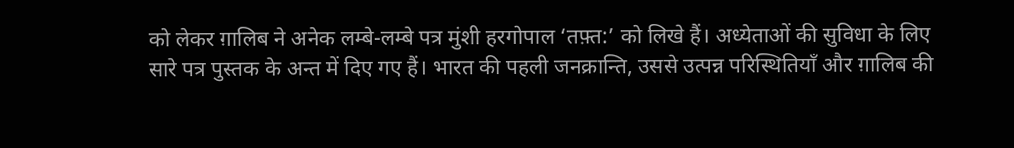को लेकर ग़ालिब ने अनेक लम्बे-लम्बे पत्र मुंशी हरगोपाल ‘तफ़्त:’ को लिखे हैं। अध्येताओं की सुविधा के लिए सारे पत्र पुस्तक के अन्त में दिए गए हैं। भारत की पहली जनक्रान्ति, उससे उत्पन्न परिस्थितियाँ और ग़ालिब की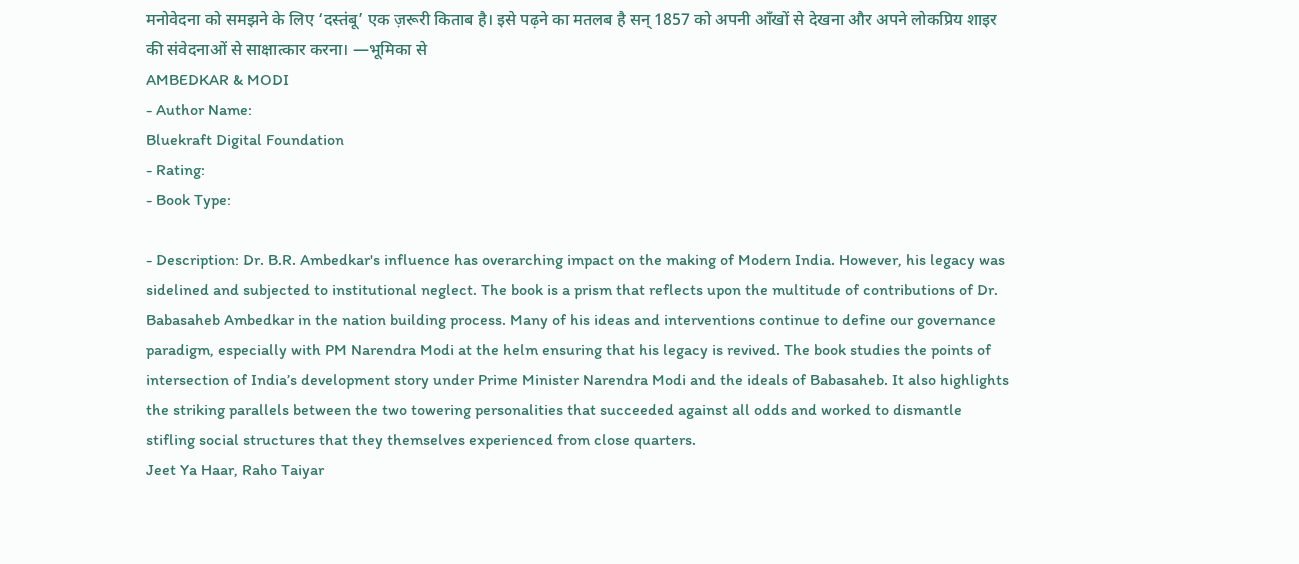मनोवेदना को समझने के लिए ‘दस्तंबू’ एक ज़रूरी किताब है। इसे पढ़ने का मतलब है सन् 1857 को अपनी आँखों से देखना और अपने लोकप्रिय शाइर की संवेदनाओं से साक्षात्कार करना। —भूमिका से
AMBEDKAR & MODI
- Author Name:
Bluekraft Digital Foundation
- Rating:
- Book Type:

- Description: Dr. B.R. Ambedkar's influence has overarching impact on the making of Modern India. However, his legacy was sidelined and subjected to institutional neglect. The book is a prism that reflects upon the multitude of contributions of Dr. Babasaheb Ambedkar in the nation building process. Many of his ideas and interventions continue to define our governance paradigm, especially with PM Narendra Modi at the helm ensuring that his legacy is revived. The book studies the points of intersection of India’s development story under Prime Minister Narendra Modi and the ideals of Babasaheb. It also highlights the striking parallels between the two towering personalities that succeeded against all odds and worked to dismantle stifling social structures that they themselves experienced from close quarters.
Jeet Ya Haar, Raho Taiyar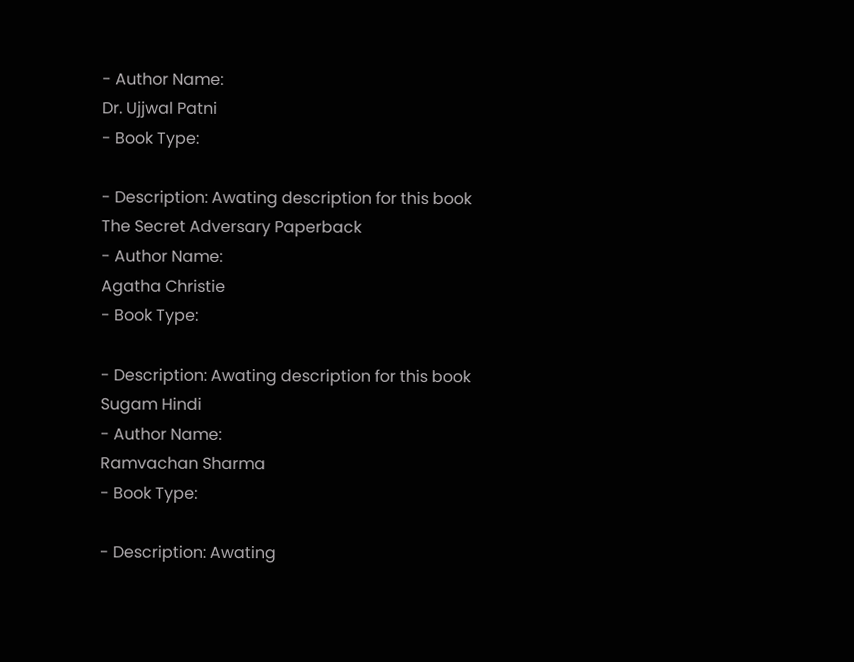- Author Name:
Dr. Ujjwal Patni
- Book Type:

- Description: Awating description for this book
The Secret Adversary Paperback
- Author Name:
Agatha Christie
- Book Type:

- Description: Awating description for this book
Sugam Hindi
- Author Name:
Ramvachan Sharma
- Book Type:

- Description: Awating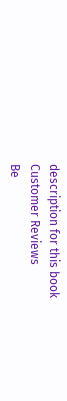description for this book
Customer Reviews
Be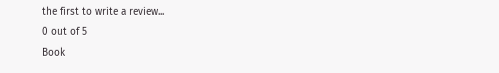the first to write a review...
0 out of 5
Book